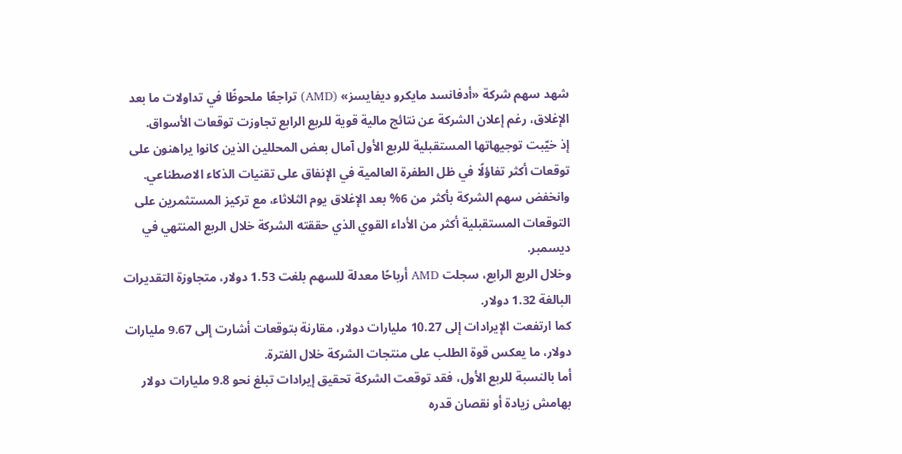شهد سهم شركة «أدفانسد مايكرو ديفايسز» (AMD) تراجعًا ملحوظًا في تداولات ما بعد الإغلاق، رغم إعلان الشركة عن نتائج مالية قوية للربع الرابع تجاوزت توقعات الأسواق.
إذ خيّبت توجيهاتها المستقبلية للربع الأول آمال بعض المحللين الذين كانوا يراهنون على توقعات أكثر تفاؤلًا في ظل الطفرة العالمية في الإنفاق على تقنيات الذكاء الاصطناعي.
وانخفض سهم الشركة بأكثر من 6% بعد الإغلاق يوم الثلاثاء، مع تركيز المستثمرين على التوقعات المستقبلية أكثر من الأداء القوي الذي حققته الشركة خلال الربع المنتهي في ديسمبر.
وخلال الربع الرابع، سجلت AMD أرباحًا معدلة للسهم بلغت 1.53 دولار، متجاوزة التقديرات البالغة 1.32 دولار.
كما ارتفعت الإيرادات إلى 10.27 مليارات دولار، مقارنة بتوقعات أشارت إلى 9.67 مليارات دولار، ما يعكس قوة الطلب على منتجات الشركة خلال الفترة.
أما بالنسبة للربع الأول، فقد توقعت الشركة تحقيق إيرادات تبلغ نحو 9.8 مليارات دولار بهامش زيادة أو نقصان قدره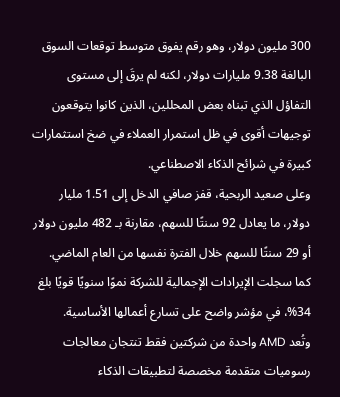300 مليون دولار، وهو رقم يفوق متوسط توقعات السوق البالغة 9.38 مليارات دولار، لكنه لم يرقَ إلى مستوى التفاؤل الذي تبناه بعض المحللين، الذين كانوا يتوقعون توجيهات أقوى في ظل استمرار العملاء في ضخ استثمارات كبيرة في شرائح الذكاء الاصطناعي.
وعلى صعيد الربحية، قفز صافي الدخل إلى 1.51 مليار دولار، ما يعادل 92 سنتًا للسهم، مقارنة بـ 482 مليون دولار أو 29 سنتًا للسهم خلال الفترة نفسها من العام الماضي.
كما سجلت الإيرادات الإجمالية للشركة نموًا سنويًا قويًا بلغ 34%، في مؤشر واضح على تسارع أعمالها الأساسية.
وتُعد AMD واحدة من شركتين فقط تنتجان معالجات رسوميات متقدمة مخصصة لتطبيقات الذكاء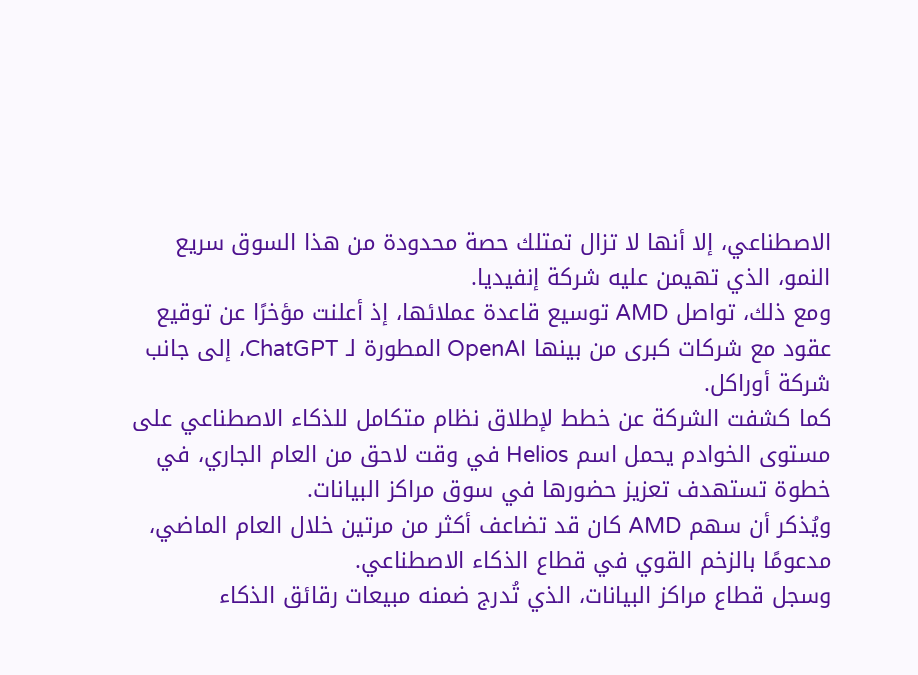الاصطناعي، إلا أنها لا تزال تمتلك حصة محدودة من هذا السوق سريع النمو، الذي تهيمن عليه شركة إنفيديا.
ومع ذلك، تواصل AMD توسيع قاعدة عملائها، إذ أعلنت مؤخرًا عن توقيع عقود مع شركات كبرى من بينها OpenAI المطورة لـ ChatGPT، إلى جانب شركة أوراكل.
كما كشفت الشركة عن خطط لإطلاق نظام متكامل للذكاء الاصطناعي على مستوى الخوادم يحمل اسم Helios في وقت لاحق من العام الجاري، في خطوة تستهدف تعزيز حضورها في سوق مراكز البيانات.
ويُذكر أن سهم AMD كان قد تضاعف أكثر من مرتين خلال العام الماضي، مدعومًا بالزخم القوي في قطاع الذكاء الاصطناعي.
وسجل قطاع مراكز البيانات، الذي تُدرج ضمنه مبيعات رقائق الذكاء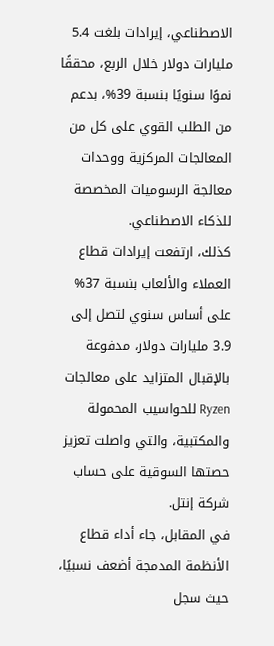الاصطناعي، إيرادات بلغت 5.4 مليارات دولار خلال الربع، محققًا نموًا سنويًا بنسبة 39%، بدعم من الطلب القوي على كل من المعالجات المركزية ووحدات معالجة الرسوميات المخصصة للذكاء الاصطناعي.
كذلك، ارتفعت إيرادات قطاع العملاء والألعاب بنسبة 37% على أساس سنوي لتصل إلى 3.9 مليارات دولار، مدفوعة بالإقبال المتزايد على معالجات Ryzen للحواسيب المحمولة والمكتبية، والتي واصلت تعزيز حصتها السوقية على حساب شركة إنتل.
في المقابل، جاء أداء قطاع الأنظمة المدمجة أضعف نسبيًا، حيث سجل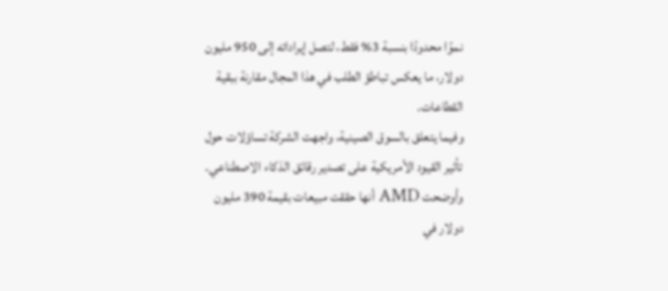نموًا محدودًا بنسبة 3% فقط، لتصل إيراداته إلى 950 مليون دولار، ما يعكس تباطؤ الطلب في هذا المجال مقارنة ببقية القطاعات.
وفيما يتعلق بالسوق الصينية، واجهت الشركة تساؤلات حول تأثير القيود الأمريكية على تصدير رقائق الذكاء الاصطناعي. وأوضحت AMD أنها حققت مبيعات بقيمة 390 مليون دولار في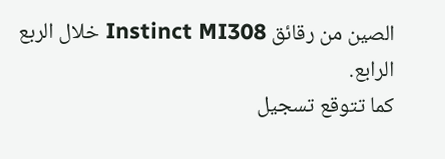الصين من رقائق Instinct MI308 خلال الربع الرابع.
كما تتوقع تسجيل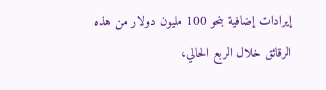إيرادات إضافية بنحو 100 مليون دولار من هذه الرقائق خلال الربع الحالي،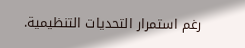رغم استمرار التحديات التنظيمية.